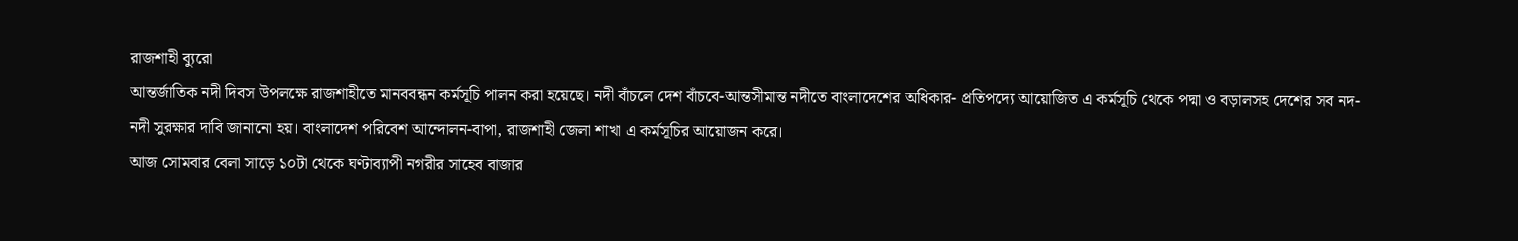রাজশাহী ব্যুরো
আন্তর্জাতিক নদী দিবস উপলক্ষে রাজশাহীতে মানববন্ধন কর্মসূচি পালন করা হয়েছে। নদী বাঁচলে দেশ বাঁচবে-আন্তসীমান্ত নদীতে বাংলাদেশের অধিকার- প্রতিপদ্যে আয়োজিত এ কর্মসূচি থেকে পদ্মা ও বড়ালসহ দেশের সব নদ-নদী সুরক্ষার দাবি জানানো হয়। বাংলাদেশ পরিবেশ আন্দোলন-বাপা, রাজশাহী জেলা শাখা এ কর্মসূচির আয়োজন করে।
আজ সোমবার বেলা সাড়ে ১০টা থেকে ঘণ্টাব্যাপী নগরীর সাহেব বাজার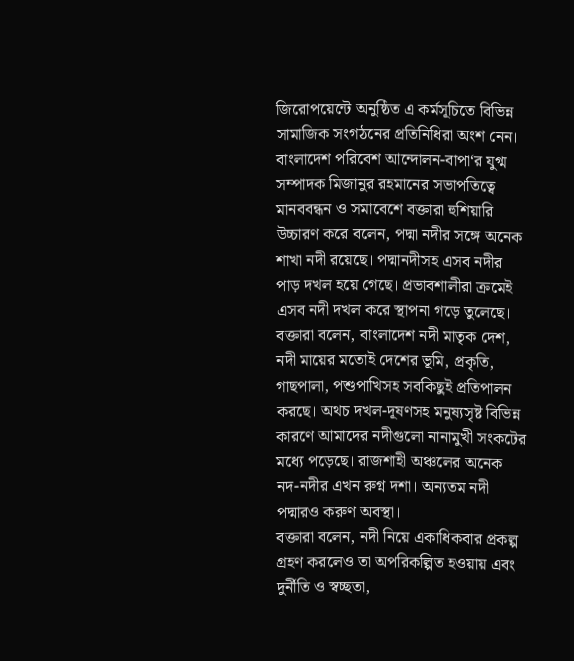জিরোপয়েন্টে অনুষ্ঠিত এ কর্মসূচিতে বিভিন্ন সামাজিক সংগঠনের প্রতিনিধিরা অংশ নেন।
বাংলাদেশ পরিবেশ আন্দোলন-বাপা‘র যুগ্ম সম্পাদক মিজানুর রহমানের সভাপতিত্বে মানববন্ধন ও সমাবেশে বক্তারা হুশিয়ারি উচ্চারণ করে বলেন, পদ্মা নদীর সঙ্গে অনেক শাখা নদী রয়েছে। পদ্মানদীসহ এসব নদীর পাড় দখল হয়ে গেছে। প্রভাবশালীরা ক্রমেই এসব নদী দখল করে স্থাপনা গড়ে তুলেছে।
বক্তারা বলেন, বাংলাদেশ নদী মাতৃক দেশ, নদী মায়ের মতোই দেশের ভূমি, প্রকৃতি, গাছপালা, পশুপাখিসহ সবকিছুই প্রতিপালন করছে। অথচ দখল-দূষণসহ মনুষ্যসৃষ্ট বিভিন্ন কারণে আমাদের নদীগুলো নানামুখী সংকটের মধ্যে পড়েছে। রাজশাহী অঞ্চলের অনেক নদ-নদীর এখন রুগ্ন দশা। অন্যতম নদী পদ্মারও করুণ অবস্থা।
বক্তারা বলেন, নদী নিয়ে একাধিকবার প্রকল্প গ্রহণ করলেও তা অপরিকল্পিত হওয়ায় এবং দুর্নীতি ও স্বচ্ছতা,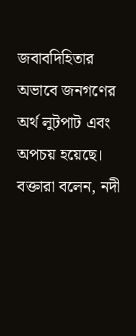জবাবদিহিতার অভাবে জনগণের অর্থ লুটপাট এবং অপচয় হয়েছে। বক্তারা বলেন, নদী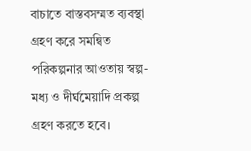বাচাতে বাস্তবসম্মত ব্যবস্থা গ্রহণ করে সমন্বিত পরিকল্পনার আওতায় স্বল্প-মধ্য ও দীর্ঘমেয়াদি প্রকল্প গ্রহণ করতে হবে।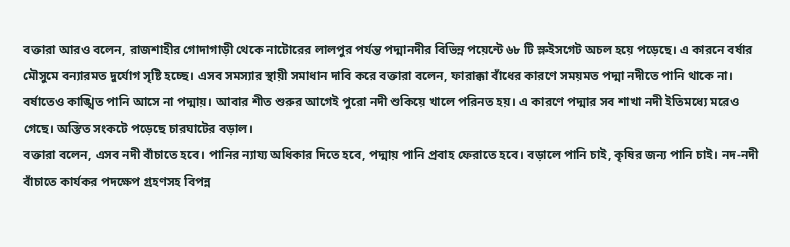বক্তারা আরও বলেন, রাজশাহীর গোদাগাড়ী থেকে নাটোরের লালপুর পর্যন্ত পদ্মানদীর বিভিন্ন পয়েন্টে ৬৮ টি স্লুইসগেট অচল হয়ে পড়েছে। এ কারনে বর্ষার মৌসুমে বন্যারমত দুর্যোগ সৃষ্টি হচ্ছে। এসব সমস্যার স্থায়ী সমাধান দাবি করে বক্তারা বলেন, ফারাক্কা বাঁধের কারণে সময়মত পদ্মা নদীতে পানি থাকে না। বর্ষাতেও কাঙ্খিত পানি আসে না পদ্মায়। আবার শীত শুরুর আগেই পুরো নদী শুকিয়ে খালে পরিনত হয়। এ কারণে পদ্মার সব শাখা নদী ইতিমধ্যে মরেও গেছে। অস্তিত সংকটে পড়েছে চারঘাটের বড়াল।
বক্তারা বলেন, এসব নদী বাঁচাতে হবে। পানির ন্যায্য অধিকার দিতে হবে, পদ্মায় পানি প্রবাহ ফেরাতে হবে। বড়ালে পানি চাই, কৃষির জন্য পানি চাই। নদ-নদী বাঁচাতে কার্যকর পদক্ষেপ গ্রহণসহ বিপন্ন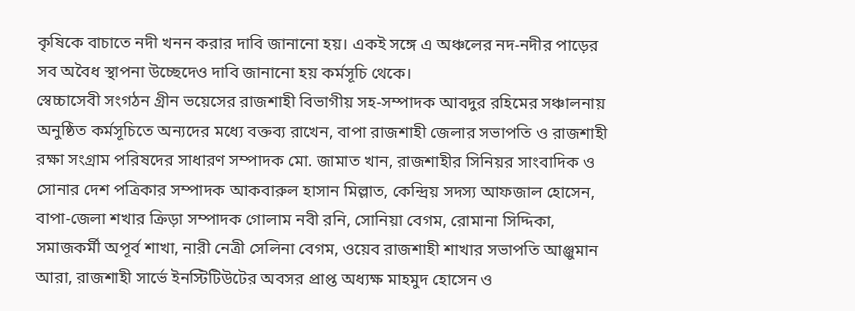কৃষিকে বাচাতে নদী খনন করার দাবি জানানো হয়। একই সঙ্গে এ অঞ্চলের নদ-নদীর পাড়ের সব অবৈধ স্থাপনা উচ্ছেদেও দাবি জানানো হয় কর্মসূচি থেকে।
স্বেচ্চাসেবী সংগঠন গ্রীন ভয়েসের রাজশাহী বিভাগীয় সহ-সম্পাদক আবদুর রহিমের সঞ্চালনায় অনুষ্ঠিত কর্মসূচিতে অন্যদের মধ্যে বক্তব্য রাখেন, বাপা রাজশাহী জেলার সভাপতি ও রাজশাহী রক্ষা সংগ্রাম পরিষদের সাধারণ সম্পাদক মো. জামাত খান, রাজশাহীর সিনিয়র সাংবাদিক ও সোনার দেশ পত্রিকার সম্পাদক আকবারুল হাসান মিল্লাত, কেন্দ্রিয় সদস্য আফজাল হোসেন, বাপা-জেলা শখার ক্রিড়া সম্পাদক গোলাম নবী রনি, সোনিয়া বেগম, রোমানা সিদ্দিকা, সমাজকর্মী অপূর্ব শাখা, নারী নেত্রী সেলিনা বেগম, ওয়েব রাজশাহী শাখার সভাপতি আঞ্জুমান আরা, রাজশাহী সার্ভে ইনস্টিটিউটের অবসর প্রাপ্ত অধ্যক্ষ মাহমুদ হোসেন ও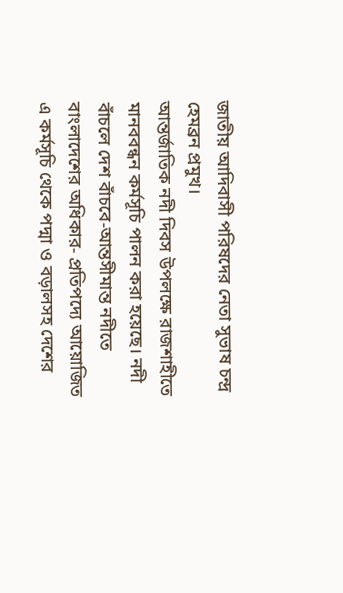জাতীয় আদিবাসী পরিষদের নেতা সুভাষ চন্দ্র হেমব্রন প্রমুখ।
আন্তর্জাতিক নদী দিবস উপলক্ষে রাজশাহীতে মানববন্ধন কর্মসূচি পালন করা হয়েছে। নদী বাঁচলে দেশ বাঁচবে-আন্তসীমান্ত নদীতে বাংলাদেশের অধিকার- প্রতিপদ্যে আয়োজিত এ কর্মসূচি থেকে পদ্মা ও বড়ালসহ দেশের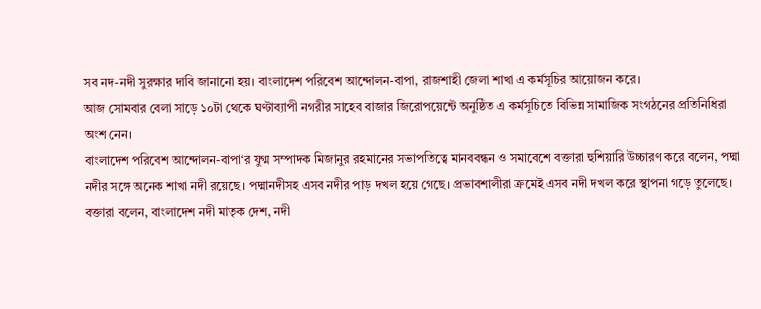সব নদ-নদী সুরক্ষার দাবি জানানো হয়। বাংলাদেশ পরিবেশ আন্দোলন-বাপা, রাজশাহী জেলা শাখা এ কর্মসূচির আয়োজন করে।
আজ সোমবার বেলা সাড়ে ১০টা থেকে ঘণ্টাব্যাপী নগরীর সাহেব বাজার জিরোপয়েন্টে অনুষ্ঠিত এ কর্মসূচিতে বিভিন্ন সামাজিক সংগঠনের প্রতিনিধিরা অংশ নেন।
বাংলাদেশ পরিবেশ আন্দোলন-বাপা‘র যুগ্ম সম্পাদক মিজানুর রহমানের সভাপতিত্বে মানববন্ধন ও সমাবেশে বক্তারা হুশিয়ারি উচ্চারণ করে বলেন, পদ্মা নদীর সঙ্গে অনেক শাখা নদী রয়েছে। পদ্মানদীসহ এসব নদীর পাড় দখল হয়ে গেছে। প্রভাবশালীরা ক্রমেই এসব নদী দখল করে স্থাপনা গড়ে তুলেছে।
বক্তারা বলেন, বাংলাদেশ নদী মাতৃক দেশ, নদী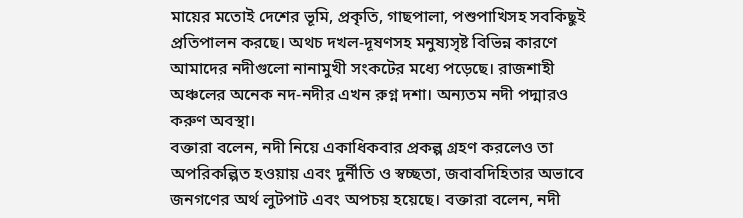মায়ের মতোই দেশের ভূমি, প্রকৃতি, গাছপালা, পশুপাখিসহ সবকিছুই প্রতিপালন করছে। অথচ দখল-দূষণসহ মনুষ্যসৃষ্ট বিভিন্ন কারণে আমাদের নদীগুলো নানামুখী সংকটের মধ্যে পড়েছে। রাজশাহী অঞ্চলের অনেক নদ-নদীর এখন রুগ্ন দশা। অন্যতম নদী পদ্মারও করুণ অবস্থা।
বক্তারা বলেন, নদী নিয়ে একাধিকবার প্রকল্প গ্রহণ করলেও তা অপরিকল্পিত হওয়ায় এবং দুর্নীতি ও স্বচ্ছতা, জবাবদিহিতার অভাবে জনগণের অর্থ লুটপাট এবং অপচয় হয়েছে। বক্তারা বলেন, নদী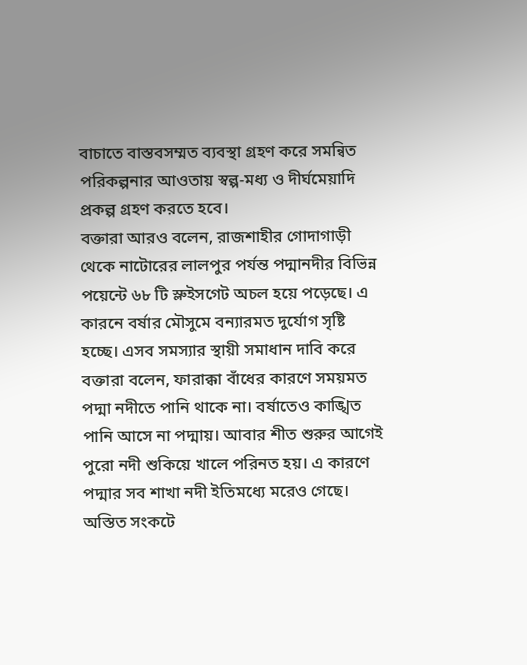বাচাতে বাস্তবসম্মত ব্যবস্থা গ্রহণ করে সমন্বিত পরিকল্পনার আওতায় স্বল্প-মধ্য ও দীর্ঘমেয়াদি প্রকল্প গ্রহণ করতে হবে।
বক্তারা আরও বলেন, রাজশাহীর গোদাগাড়ী থেকে নাটোরের লালপুর পর্যন্ত পদ্মানদীর বিভিন্ন পয়েন্টে ৬৮ টি স্লুইসগেট অচল হয়ে পড়েছে। এ কারনে বর্ষার মৌসুমে বন্যারমত দুর্যোগ সৃষ্টি হচ্ছে। এসব সমস্যার স্থায়ী সমাধান দাবি করে বক্তারা বলেন, ফারাক্কা বাঁধের কারণে সময়মত পদ্মা নদীতে পানি থাকে না। বর্ষাতেও কাঙ্খিত পানি আসে না পদ্মায়। আবার শীত শুরুর আগেই পুরো নদী শুকিয়ে খালে পরিনত হয়। এ কারণে পদ্মার সব শাখা নদী ইতিমধ্যে মরেও গেছে। অস্তিত সংকটে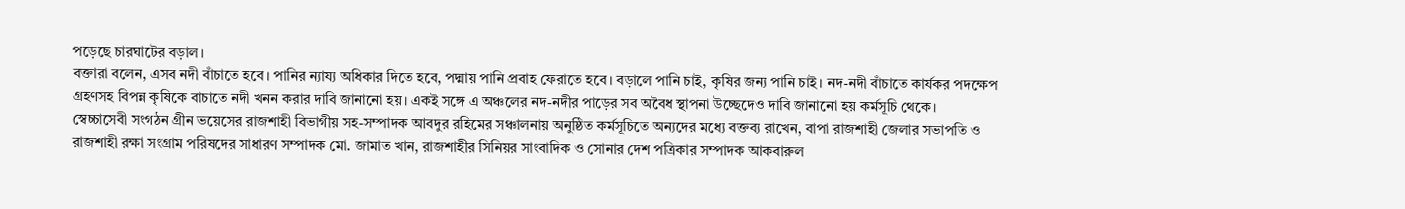পড়েছে চারঘাটের বড়াল।
বক্তারা বলেন, এসব নদী বাঁচাতে হবে। পানির ন্যায্য অধিকার দিতে হবে, পদ্মায় পানি প্রবাহ ফেরাতে হবে। বড়ালে পানি চাই, কৃষির জন্য পানি চাই। নদ-নদী বাঁচাতে কার্যকর পদক্ষেপ গ্রহণসহ বিপন্ন কৃষিকে বাচাতে নদী খনন করার দাবি জানানো হয়। একই সঙ্গে এ অঞ্চলের নদ-নদীর পাড়ের সব অবৈধ স্থাপনা উচ্ছেদেও দাবি জানানো হয় কর্মসূচি থেকে।
স্বেচ্চাসেবী সংগঠন গ্রীন ভয়েসের রাজশাহী বিভাগীয় সহ-সম্পাদক আবদুর রহিমের সঞ্চালনায় অনুষ্ঠিত কর্মসূচিতে অন্যদের মধ্যে বক্তব্য রাখেন, বাপা রাজশাহী জেলার সভাপতি ও রাজশাহী রক্ষা সংগ্রাম পরিষদের সাধারণ সম্পাদক মো. জামাত খান, রাজশাহীর সিনিয়র সাংবাদিক ও সোনার দেশ পত্রিকার সম্পাদক আকবারুল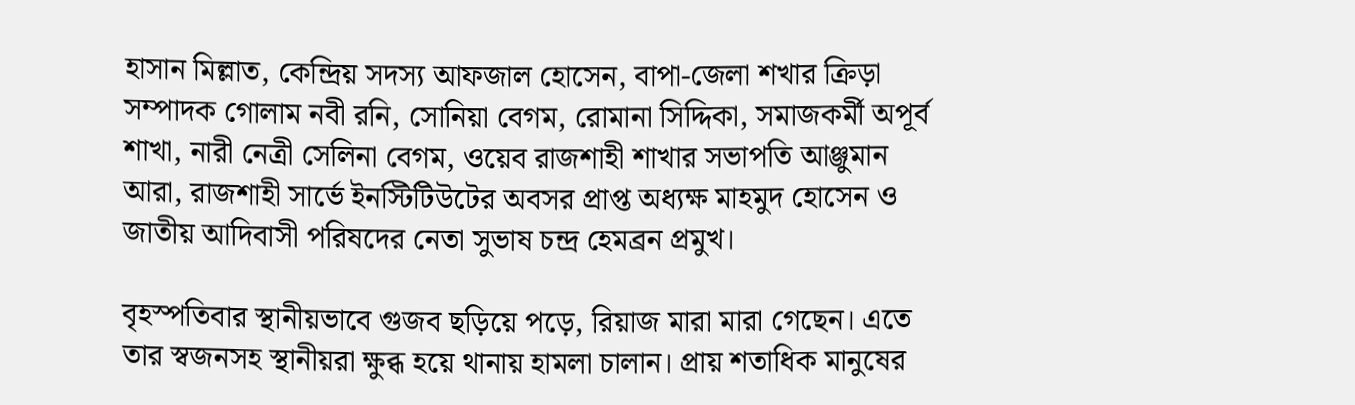হাসান মিল্লাত, কেন্দ্রিয় সদস্য আফজাল হোসেন, বাপা-জেলা শখার ক্রিড়া সম্পাদক গোলাম নবী রনি, সোনিয়া বেগম, রোমানা সিদ্দিকা, সমাজকর্মী অপূর্ব শাখা, নারী নেত্রী সেলিনা বেগম, ওয়েব রাজশাহী শাখার সভাপতি আঞ্জুমান আরা, রাজশাহী সার্ভে ইনস্টিটিউটের অবসর প্রাপ্ত অধ্যক্ষ মাহমুদ হোসেন ও জাতীয় আদিবাসী পরিষদের নেতা সুভাষ চন্দ্র হেমব্রন প্রমুখ।

বৃহস্পতিবার স্থানীয়ভাবে গুজব ছড়িয়ে পড়ে, রিয়াজ মারা মারা গেছেন। এতে তার স্বজনসহ স্থানীয়রা ক্ষুব্ধ হয়ে থানায় হামলা চালান। প্রায় শতাধিক মানুষের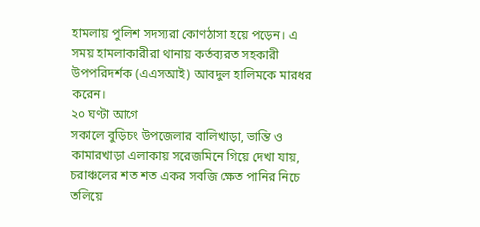হামলায় পুলিশ সদস্যরা কোণঠাসা হয়ে পড়েন। এ সময় হামলাকারীরা থানায় কর্তব্যরত সহকারী উপপরিদর্শক (এএসআই) আবদুল হালিমকে মারধর করেন।
২০ ঘণ্টা আগে
সকালে বুড়িচং উপজেলার বালিখাড়া, ভান্তি ও কামারখাড়া এলাকায় সরেজমিনে গিয়ে দেখা যায়, চরাঞ্চলের শত শত একর সবজি ক্ষেত পানির নিচে তলিয়ে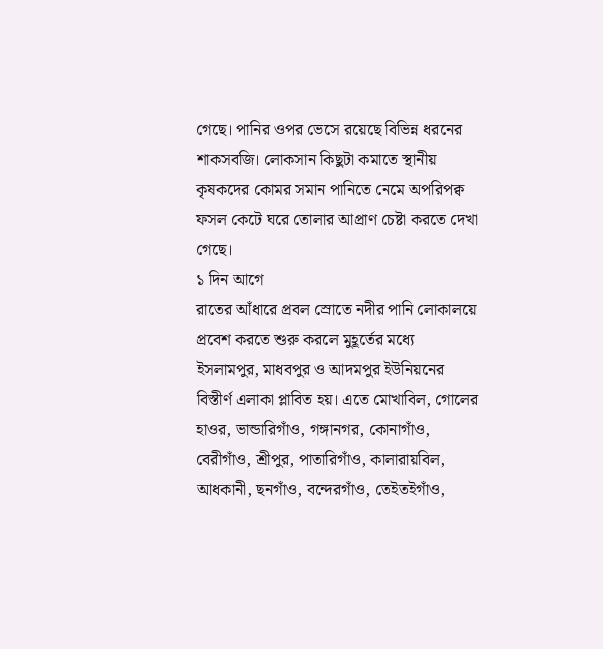গেছে। পানির ওপর ভেসে রয়েছে বিভিন্ন ধরনের শাকসবজি। লোকসান কিছুটা কমাতে স্থানীয় কৃষকদের কোমর সমান পানিতে নেমে অপরিপক্ব ফসল কেটে ঘরে তোলার আপ্রাণ চেষ্টা করতে দেখা গেছে।
১ দিন আগে
রাতের আঁধারে প্রবল স্রোতে নদীর পানি লোকালয়ে প্রবেশ করতে শুরু করলে মুহূর্তের মধ্যে ইসলামপুর, মাধবপুর ও আদমপুর ইউনিয়নের বিস্তীর্ণ এলাকা প্লাবিত হয়। এতে মোখাবিল, গোলের হাওর, ভান্ডারিগাঁও, গঙ্গানগর, কোনাগাঁও, বেরীগাঁও, শ্রীপুর, পাতারিগাঁও, কালারায়বিল, আধকানী, ছনগাঁও, বন্দেরগাঁও, তেইতইগাঁও,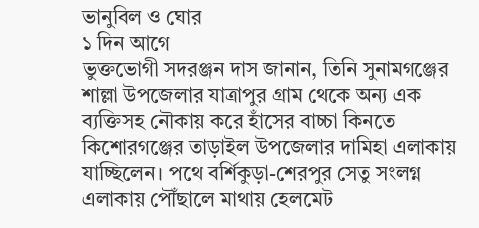ভানুবিল ও ঘোর
১ দিন আগে
ভুক্তভোগী সদরঞ্জন দাস জানান, তিনি সুনামগঞ্জের শাল্লা উপজেলার যাত্রাপুর গ্রাম থেকে অন্য এক ব্যক্তিসহ নৌকায় করে হাঁসের বাচ্চা কিনতে কিশোরগঞ্জের তাড়াইল উপজেলার দামিহা এলাকায় যাচ্ছিলেন। পথে বর্শিকুড়া-শেরপুর সেতু সংলগ্ন এলাকায় পৌঁছালে মাথায় হেলমেট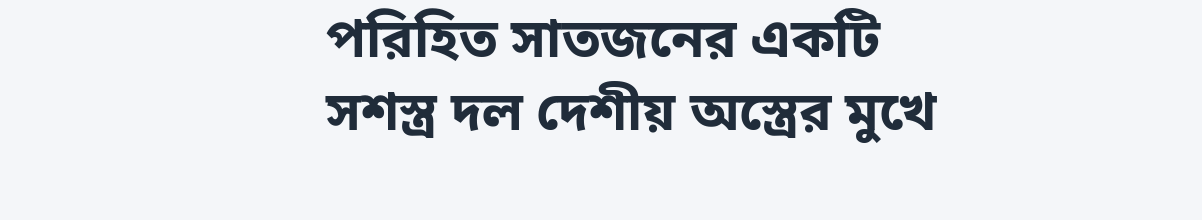পরিহিত সাতজনের একটি সশস্ত্র দল দেশীয় অস্ত্রের মুখে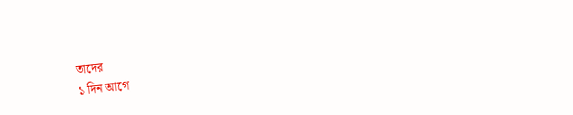তাদের
১ দিন আগে